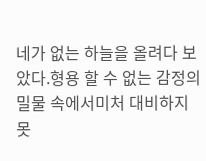네가 없는 하늘을 올려다 보았다.형용 할 수 없는 감정의 밀물 속에서미처 대비하지 못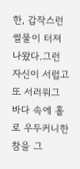한, 갑작스런 썰물이 터져 나왔다.그런 자신이 서럽고 또 서러워그 바다 속에 홀로 우두커니한참을 그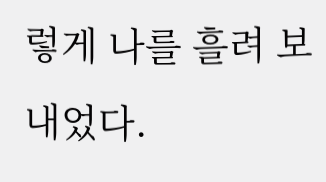렇게 나를 흘려 보내었다.